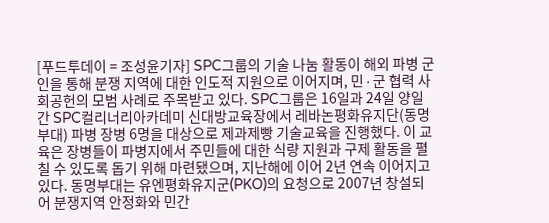[푸드투데이 = 조성윤기자] SPC그룹의 기술 나눔 활동이 해외 파병 군인을 통해 분쟁 지역에 대한 인도적 지원으로 이어지며, 민∙군 협력 사회공헌의 모범 사례로 주목받고 있다. SPC그룹은 16일과 24일 양일간 SPC컬리너리아카데미 신대방교육장에서 레바논평화유지단(동명부대) 파병 장병 6명을 대상으로 제과제빵 기술교육을 진행했다. 이 교육은 장병들이 파병지에서 주민들에 대한 식량 지원과 구제 활동을 펼칠 수 있도록 돕기 위해 마련됐으며, 지난해에 이어 2년 연속 이어지고 있다. 동명부대는 유엔평화유지군(PKO)의 요청으로 2007년 창설되어 분쟁지역 안정화와 민간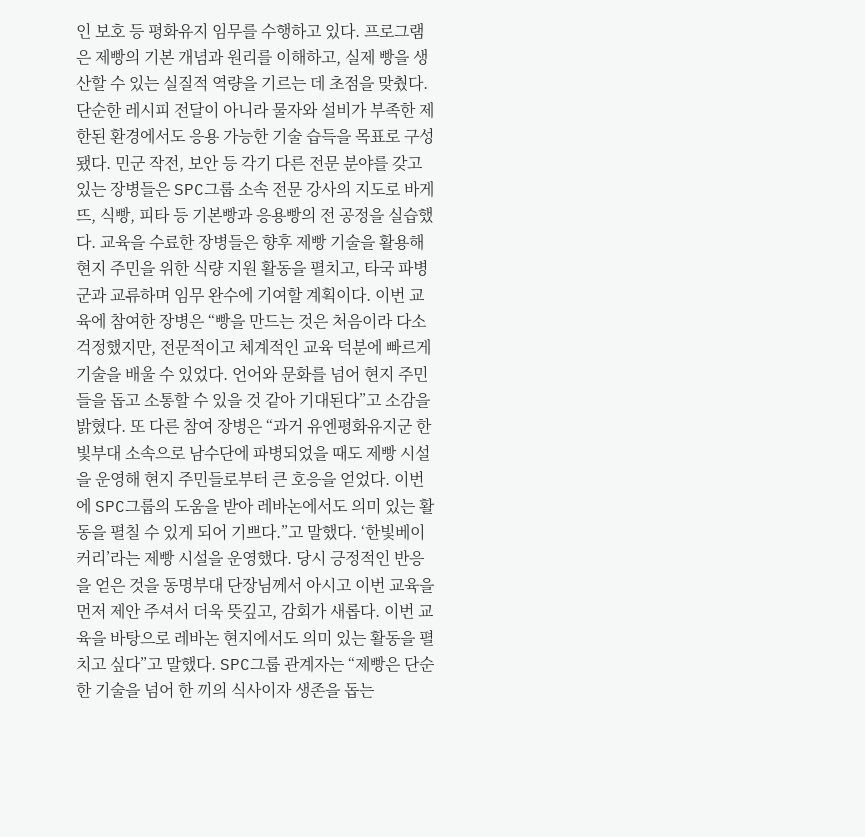인 보호 등 평화유지 임무를 수행하고 있다. 프로그램은 제빵의 기본 개념과 원리를 이해하고, 실제 빵을 생산할 수 있는 실질적 역량을 기르는 데 초점을 맞췄다. 단순한 레시피 전달이 아니라 물자와 설비가 부족한 제한된 환경에서도 응용 가능한 기술 습득을 목표로 구성됐다. 민군 작전, 보안 등 각기 다른 전문 분야를 갖고 있는 장병들은 SPC그룹 소속 전문 강사의 지도로 바게뜨, 식빵, 피타 등 기본빵과 응용빵의 전 공정을 실습했다. 교육을 수료한 장병들은 향후 제빵 기술을 활용해 현지 주민을 위한 식량 지원 활동을 펼치고, 타국 파병군과 교류하며 임무 완수에 기여할 계획이다. 이번 교육에 참여한 장병은 “빵을 만드는 것은 처음이라 다소 걱정했지만, 전문적이고 체계적인 교육 덕분에 빠르게 기술을 배울 수 있었다. 언어와 문화를 넘어 현지 주민들을 돕고 소통할 수 있을 것 같아 기대된다”고 소감을 밝혔다. 또 다른 참여 장병은 “과거 유엔평화유지군 한빛부대 소속으로 남수단에 파병되었을 때도 제빵 시설을 운영해 현지 주민들로부터 큰 호응을 얻었다. 이번에 SPC그룹의 도움을 받아 레바논에서도 의미 있는 활동을 펼칠 수 있게 되어 기쁘다.”고 말했다. ‘한빛베이커리’라는 제빵 시설을 운영했다. 당시 긍정적인 반응을 얻은 것을 동명부대 단장님께서 아시고 이번 교육을 먼저 제안 주셔서 더욱 뜻깊고, 감회가 새롭다. 이번 교육을 바탕으로 레바논 현지에서도 의미 있는 활동을 펼치고 싶다”고 말했다. SPC그룹 관계자는 “제빵은 단순한 기술을 넘어 한 끼의 식사이자 생존을 돕는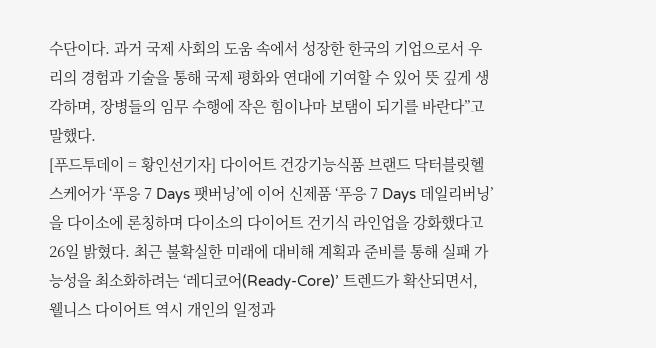수단이다. 과거 국제 사회의 도움 속에서 성장한 한국의 기업으로서 우리의 경험과 기술을 통해 국제 평화와 연대에 기여할 수 있어 뜻 깊게 생각하며, 장병들의 임무 수행에 작은 힘이나마 보탬이 되기를 바란다”고 말했다.
[푸드투데이 = 황인선기자] 다이어트 건강기능식품 브랜드 닥터블릿헬스케어가 ‘푸응 7 Days 팻버닝’에 이어 신제품 ‘푸응 7 Days 데일리버닝’을 다이소에 론칭하며 다이소의 다이어트 건기식 라인업을 강화했다고 26일 밝혔다. 최근 불확실한 미래에 대비해 계획과 준비를 통해 실패 가능성을 최소화하려는 ‘레디코어(Ready-Core)’ 트렌드가 확산되면서, 웰니스 다이어트 역시 개인의 일정과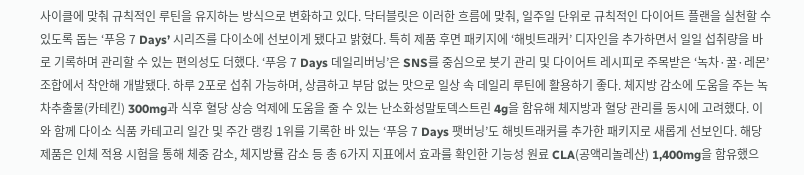사이클에 맞춰 규칙적인 루틴을 유지하는 방식으로 변화하고 있다. 닥터블릿은 이러한 흐름에 맞춰, 일주일 단위로 규칙적인 다이어트 플랜을 실천할 수 있도록 돕는 ‘푸응 7 Days’ 시리즈를 다이소에 선보이게 됐다고 밝혔다. 특히 제품 후면 패키지에 ‘해빗트래커’ 디자인을 추가하면서 일일 섭취량을 바로 기록하며 관리할 수 있는 편의성도 더했다. ‘푸응 7 Days 데일리버닝’은 SNS를 중심으로 붓기 관리 및 다이어트 레시피로 주목받은 ‘녹차·꿀·레몬’ 조합에서 착안해 개발됐다. 하루 2포로 섭취 가능하며, 상큼하고 부담 없는 맛으로 일상 속 데일리 루틴에 활용하기 좋다. 체지방 감소에 도움을 주는 녹차추출물(카테킨) 300mg과 식후 혈당 상승 억제에 도움을 줄 수 있는 난소화성말토덱스트린 4g을 함유해 체지방과 혈당 관리를 동시에 고려했다. 이와 함께 다이소 식품 카테고리 일간 및 주간 랭킹 1위를 기록한 바 있는 ‘푸응 7 Days 팻버닝’도 해빗트래커를 추가한 패키지로 새롭게 선보인다. 해당 제품은 인체 적용 시험을 통해 체중 감소, 체지방률 감소 등 총 6가지 지표에서 효과를 확인한 기능성 원료 CLA(공액리놀레산) 1,400mg을 함유했으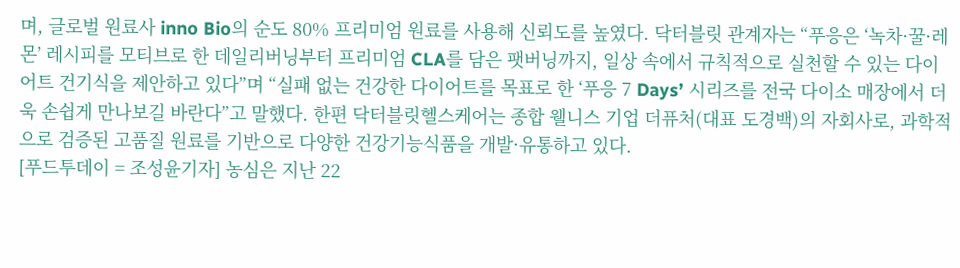며, 글로벌 원료사 inno Bio의 순도 80% 프리미엄 원료를 사용해 신뢰도를 높였다. 닥터블릿 관계자는 “푸응은 ‘녹차·꿀·레몬’ 레시피를 모티브로 한 데일리버닝부터 프리미엄 CLA를 담은 팻버닝까지, 일상 속에서 규칙적으로 실천할 수 있는 다이어트 건기식을 제안하고 있다”며 “실패 없는 건강한 다이어트를 목표로 한 ‘푸응 7 Days’ 시리즈를 전국 다이소 매장에서 더욱 손쉽게 만나보길 바란다”고 말했다. 한편 닥터블릿헬스케어는 종합 웰니스 기업 더퓨처(대표 도경백)의 자회사로, 과학적으로 검증된 고품질 원료를 기반으로 다양한 건강기능식품을 개발·유통하고 있다.
[푸드투데이 = 조성윤기자] 농심은 지난 22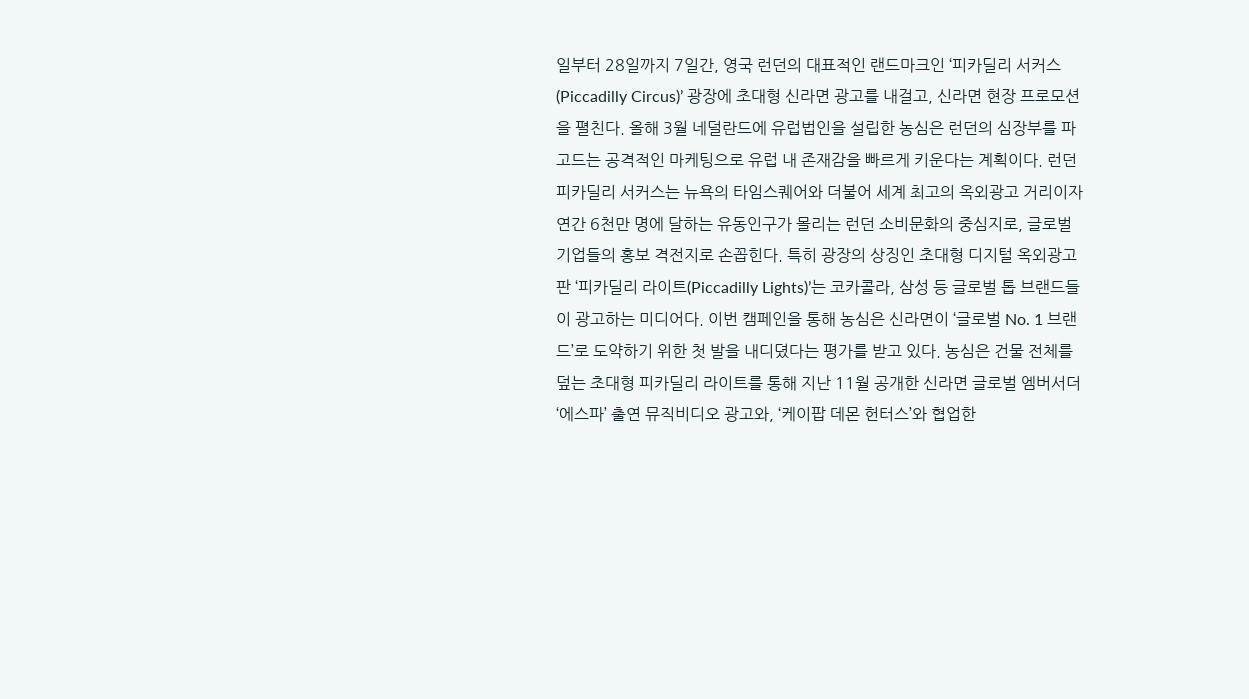일부터 28일까지 7일간, 영국 런던의 대표적인 랜드마크인 ‘피카딜리 서커스(Piccadilly Circus)’ 광장에 초대형 신라면 광고를 내걸고, 신라면 현장 프로모션을 펼친다. 올해 3월 네덜란드에 유럽법인을 설립한 농심은 런던의 심장부를 파고드는 공격적인 마케팅으로 유럽 내 존재감을 빠르게 키운다는 계획이다. 런던 피카딜리 서커스는 뉴욕의 타임스퀘어와 더불어 세계 최고의 옥외광고 거리이자 연간 6천만 명에 달하는 유동인구가 몰리는 런던 소비문화의 중심지로, 글로벌 기업들의 홍보 격전지로 손꼽힌다. 특히 광장의 상징인 초대형 디지털 옥외광고판 ‘피카딜리 라이트(Piccadilly Lights)’는 코카콜라, 삼성 등 글로벌 톱 브랜드들이 광고하는 미디어다. 이번 캠페인을 통해 농심은 신라면이 ‘글로벌 No. 1 브랜드’로 도약하기 위한 첫 발을 내디뎠다는 평가를 받고 있다. 농심은 건물 전체를 덮는 초대형 피카딜리 라이트를 통해 지난 11월 공개한 신라면 글로벌 엠버서더 ‘에스파’ 출연 뮤직비디오 광고와, ‘케이팝 데몬 헌터스’와 협업한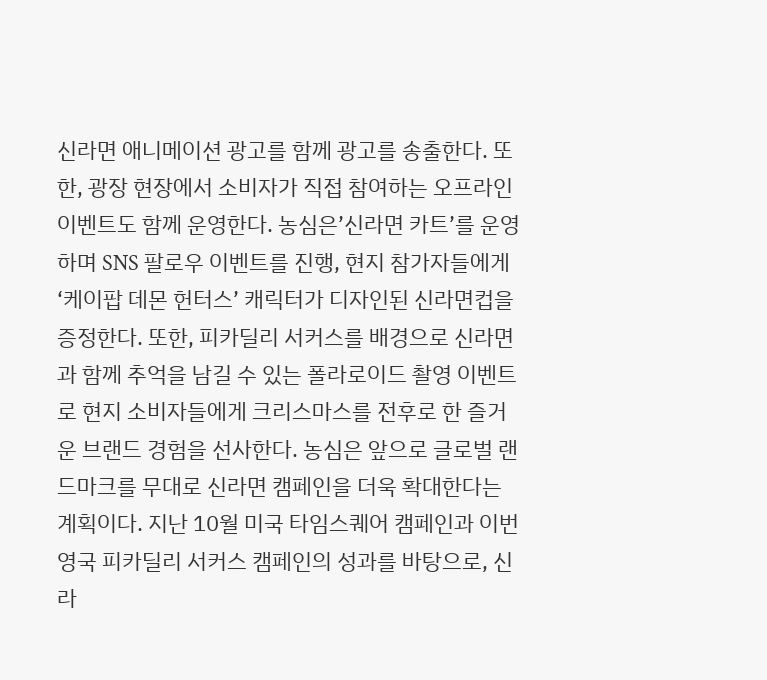신라면 애니메이션 광고를 함께 광고를 송출한다. 또한, 광장 현장에서 소비자가 직접 참여하는 오프라인 이벤트도 함께 운영한다. 농심은’신라면 카트’를 운영하며 SNS 팔로우 이벤트를 진행, 현지 참가자들에게 ‘케이팝 데몬 헌터스’ 캐릭터가 디자인된 신라면컵을 증정한다. 또한, 피카딜리 서커스를 배경으로 신라면과 함께 추억을 남길 수 있는 폴라로이드 촬영 이벤트로 현지 소비자들에게 크리스마스를 전후로 한 즐거운 브랜드 경험을 선사한다. 농심은 앞으로 글로벌 랜드마크를 무대로 신라면 캠페인을 더욱 확대한다는 계획이다. 지난 10월 미국 타임스퀘어 캠페인과 이번 영국 피카딜리 서커스 캠페인의 성과를 바탕으로, 신라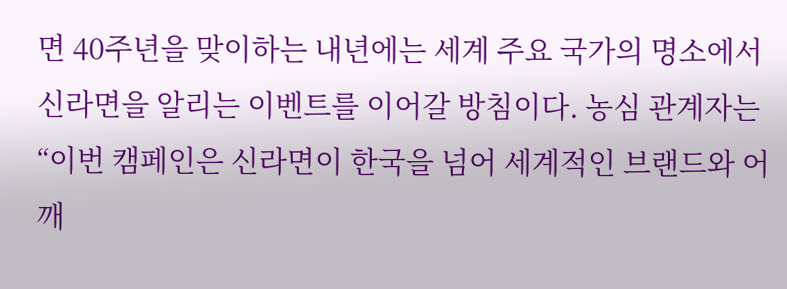면 40주년을 맞이하는 내년에는 세계 주요 국가의 명소에서 신라면을 알리는 이벤트를 이어갈 방침이다. 농심 관계자는 “이번 캠페인은 신라면이 한국을 넘어 세계적인 브랜드와 어깨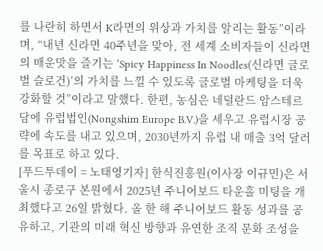를 나란히 하면서 K라면의 위상과 가치를 알리는 활동”이라며, “내년 신라면 40주년을 맞아, 전 세계 소비자들이 신라면의 매운맛을 즐기는 ‘Spicy Happiness In Noodles(신라면 글로벌 슬로건)’의 가치를 느낄 수 있도록 글로벌 마케팅을 더욱 강화할 것”이라고 말했다. 한편, 농심은 네덜란드 암스테르담에 유럽법인(Nongshim Europe B.V.)을 세우고 유럽시장 공략에 속도를 내고 있으며, 2030년까지 유럽 내 매출 3억 달러를 목표로 하고 있다.
[푸드투데이 = 노태영기자] 한식진흥원(이사장 이규민)은 서울시 종로구 본원에서 2025년 주니어보드 타운홀 미팅을 개최했다고 26일 밝혔다. 올 한 해 주니어보드 활동 성과를 공유하고, 기관의 미래 혁신 방향과 유연한 조직 문화 조성을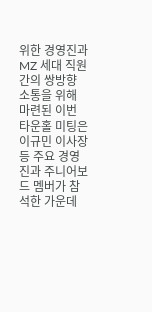위한 경영진과 MZ 세대 직원 간의 쌍방향 소통을 위해 마련된 이번 타운홀 미팅은 이규민 이사장 등 주요 경영진과 주니어보드 멤버가 참석한 가운데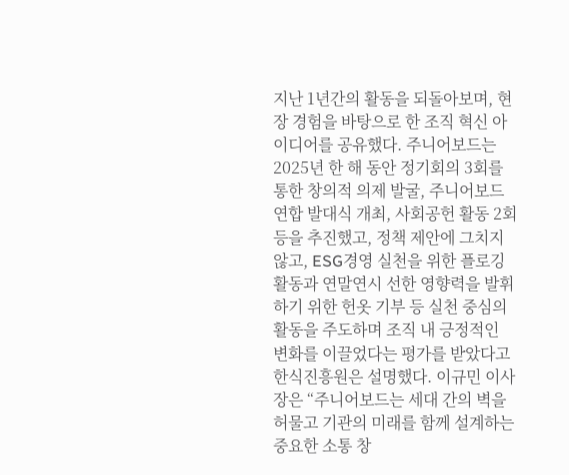지난 1년간의 활동을 되돌아보며, 현장 경험을 바탕으로 한 조직 혁신 아이디어를 공유했다. 주니어보드는 2025년 한 해 동안 정기회의 3회를 통한 창의적 의제 발굴, 주니어보드 연합 발대식 개최, 사회공헌 활동 2회 등을 추진했고, 정책 제안에 그치지 않고, ESG경영 실천을 위한 플로깅 활동과 연말연시 선한 영향력을 발휘하기 위한 헌옷 기부 등 실천 중심의 활동을 주도하며 조직 내 긍정적인 변화를 이끌었다는 평가를 받았다고 한식진흥원은 설명했다. 이규민 이사장은 “주니어보드는 세대 간의 벽을 허물고 기관의 미래를 함께 설계하는 중요한 소통 창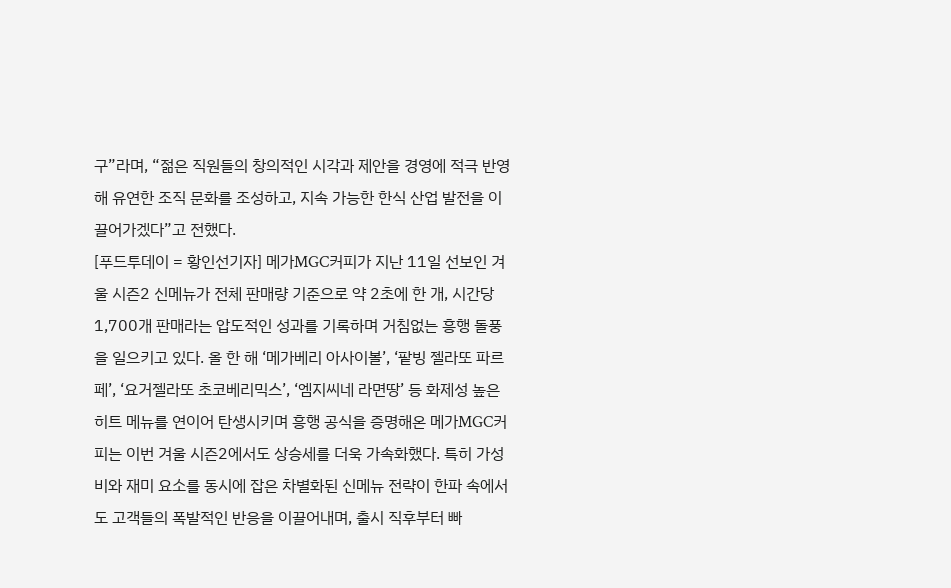구”라며, “젊은 직원들의 창의적인 시각과 제안을 경영에 적극 반영해 유연한 조직 문화를 조성하고, 지속 가능한 한식 산업 발전을 이끌어가겠다”고 전했다.
[푸드투데이 = 황인선기자] 메가MGC커피가 지난 11일 선보인 겨울 시즌2 신메뉴가 전체 판매량 기준으로 약 2초에 한 개, 시간당 1,700개 판매라는 압도적인 성과를 기록하며 거침없는 흥행 돌풍을 일으키고 있다. 올 한 해 ‘메가베리 아사이볼’, ‘팥빙 젤라또 파르페’, ‘요거젤라또 초코베리믹스’, ‘엠지씨네 라면땅’ 등 화제성 높은 히트 메뉴를 연이어 탄생시키며 흥행 공식을 증명해온 메가MGC커피는 이번 겨울 시즌2에서도 상승세를 더욱 가속화했다. 특히 가성비와 재미 요소를 동시에 잡은 차별화된 신메뉴 전략이 한파 속에서도 고객들의 폭발적인 반응을 이끌어내며, 출시 직후부터 빠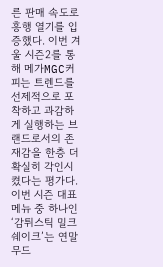른 판매 속도로 흥행 열기를 입증했다. 이번 겨울 시즌2를 통해 메가MGC커피는 트렌드를 선제적으로 포착하고 과감하게 실행하는 브랜드로서의 존재감을 한층 더 확실히 각인시켰다는 평가다. 이번 시즌 대표 메뉴 중 하나인 ‘감튀스틱 밀크쉐이크’는 연말 무드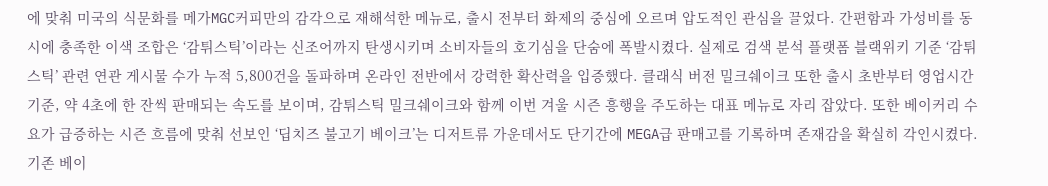에 맞춰 미국의 식문화를 메가MGC커피만의 감각으로 재해석한 메뉴로, 출시 전부터 화제의 중심에 오르며 압도적인 관심을 끌었다. 간편함과 가성비를 동시에 충족한 이색 조합은 ‘감튀스틱’이라는 신조어까지 탄생시키며 소비자들의 호기심을 단숨에 폭발시켰다. 실제로 검색 분석 플랫폼 블랙위키 기준 ‘감튀스틱’ 관련 연관 게시물 수가 누적 5,800건을 돌파하며 온라인 전반에서 강력한 확산력을 입증했다. 클래식 버전 밀크쉐이크 또한 출시 초반부터 영업시간 기준, 약 4초에 한 잔씩 판매되는 속도를 보이며, 감튀스틱 밀크쉐이크와 함께 이번 겨울 시즌 흥행을 주도하는 대표 메뉴로 자리 잡았다. 또한 베이커리 수요가 급증하는 시즌 흐름에 맞춰 선보인 ‘딥치즈 불고기 베이크’는 디저트류 가운데서도 단기간에 MEGA급 판매고를 기록하며 존재감을 확실히 각인시켰다. 기존 베이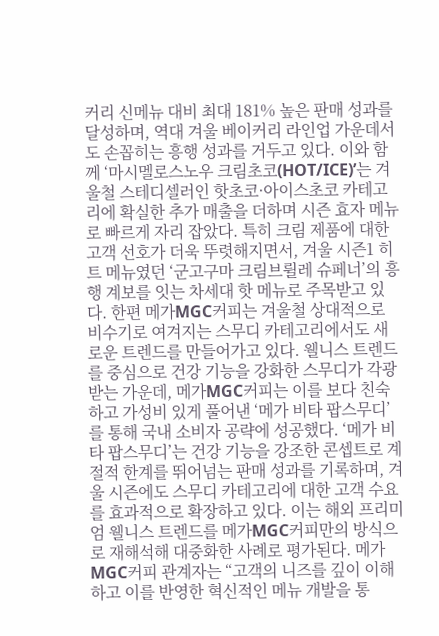커리 신메뉴 대비 최대 181% 높은 판매 성과를 달성하며, 역대 겨울 베이커리 라인업 가운데서도 손꼽히는 흥행 성과를 거두고 있다. 이와 함께 ‘마시멜로스노우 크림초코(HOT/ICE)’는 겨울철 스테디셀러인 핫초코·아이스초코 카테고리에 확실한 추가 매출을 더하며 시즌 효자 메뉴로 빠르게 자리 잡았다. 특히 크림 제품에 대한 고객 선호가 더욱 뚜렷해지면서, 겨울 시즌1 히트 메뉴였던 ‘군고구마 크림브륄레 슈페너’의 흥행 계보를 잇는 차세대 핫 메뉴로 주목받고 있다. 한편 메가MGC커피는 겨울철 상대적으로 비수기로 여겨지는 스무디 카테고리에서도 새로운 트렌드를 만들어가고 있다. 웰니스 트렌드를 중심으로 건강 기능을 강화한 스무디가 각광받는 가운데, 메가MGC커피는 이를 보다 친숙하고 가성비 있게 풀어낸 ‘메가 비타 팝스무디’를 통해 국내 소비자 공략에 성공했다. ‘메가 비타 팝스무디’는 건강 기능을 강조한 콘셉트로 계절적 한계를 뛰어넘는 판매 성과를 기록하며, 겨울 시즌에도 스무디 카테고리에 대한 고객 수요를 효과적으로 확장하고 있다. 이는 해외 프리미엄 웰니스 트렌드를 메가MGC커피만의 방식으로 재해석해 대중화한 사례로 평가된다. 메가MGC커피 관계자는 “고객의 니즈를 깊이 이해하고 이를 반영한 혁신적인 메뉴 개발을 통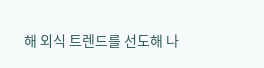해 외식 트렌드를 선도해 나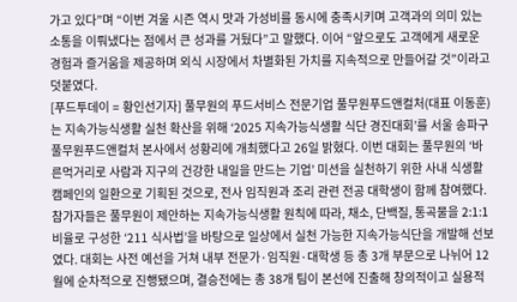가고 있다”며 “이번 겨울 시즌 역시 맛과 가성비를 동시에 충족시키며 고객과의 의미 있는 소통을 이뤄냈다는 점에서 큰 성과를 거뒀다”고 말했다. 이어 “앞으로도 고객에게 새로운 경험과 즐거움을 제공하며 외식 시장에서 차별화된 가치를 지속적으로 만들어갈 것”이라고 덧붙였다.
[푸드투데이 = 황인선기자] 풀무원의 푸드서비스 전문기업 풀무원푸드앤컬처(대표 이동훈)는 지속가능식생활 실천 확산을 위해 ‘2025 지속가능식생활 식단 경진대회’를 서울 송파구 풀무원푸드앤컬처 본사에서 성황리에 개최했다고 26일 밝혔다. 이번 대회는 풀무원의 ‘바른먹거리로 사람과 지구의 건강한 내일을 만드는 기업’ 미션을 실천하기 위한 사내 식생활 캠페인의 일환으로 기획된 것으로, 전사 임직원과 조리 관련 전공 대학생이 함께 참여했다. 참가자들은 풀무원이 제안하는 지속가능식생활 원칙에 따라, 채소, 단백질, 통곡물을 2:1:1 비율로 구성한 ‘211 식사법’을 바탕으로 일상에서 실천 가능한 지속가능식단을 개발해 선보였다. 대회는 사전 예선을 거쳐 내부 전문가·임직원·대학생 등 총 3개 부문으로 나뉘어 12월에 순차적으로 진행됐으며, 결승전에는 총 38개 팀이 본선에 진출해 창의적이고 실용적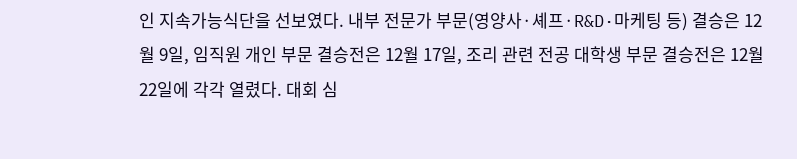인 지속가능식단을 선보였다. 내부 전문가 부문(영양사·셰프·R&D·마케팅 등) 결승은 12월 9일, 임직원 개인 부문 결승전은 12월 17일, 조리 관련 전공 대학생 부문 결승전은 12월 22일에 각각 열렸다. 대회 심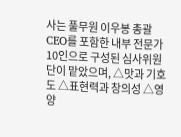사는 풀무원 이우봉 총괄CEO를 포함한 내부 전문가 10인으로 구성된 심사위원단이 맡았으며, △맛과 기호도 △표현력과 창의성 △영양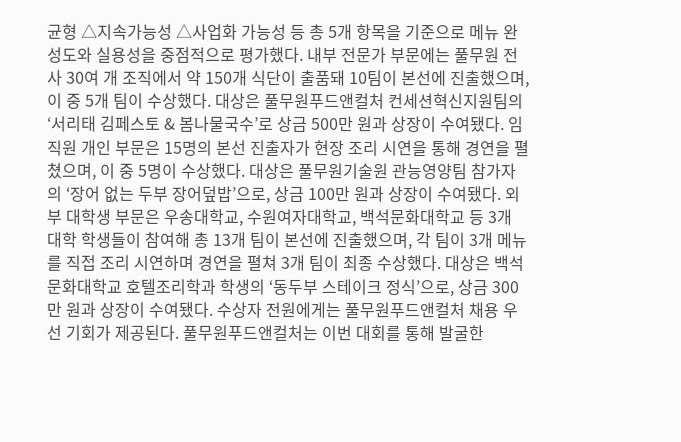균형 △지속가능성 △사업화 가능성 등 총 5개 항목을 기준으로 메뉴 완성도와 실용성을 중점적으로 평가했다. 내부 전문가 부문에는 풀무원 전사 30여 개 조직에서 약 150개 식단이 출품돼 10팀이 본선에 진출했으며, 이 중 5개 팀이 수상했다. 대상은 풀무원푸드앤컬처 컨세션혁신지원팀의 ‘서리태 김페스토 & 봄나물국수’로 상금 500만 원과 상장이 수여됐다. 임직원 개인 부문은 15명의 본선 진출자가 현장 조리 시연을 통해 경연을 펼쳤으며, 이 중 5명이 수상했다. 대상은 풀무원기술원 관능영양팀 참가자의 ‘장어 없는 두부 장어덮밥’으로, 상금 100만 원과 상장이 수여됐다. 외부 대학생 부문은 우송대학교, 수원여자대학교, 백석문화대학교 등 3개 대학 학생들이 참여해 총 13개 팀이 본선에 진출했으며, 각 팀이 3개 메뉴를 직접 조리 시연하며 경연을 펼쳐 3개 팀이 최종 수상했다. 대상은 백석문화대학교 호텔조리학과 학생의 ‘동두부 스테이크 정식’으로, 상금 300만 원과 상장이 수여됐다. 수상자 전원에게는 풀무원푸드앤컬처 채용 우선 기회가 제공된다. 풀무원푸드앤컬처는 이번 대회를 통해 발굴한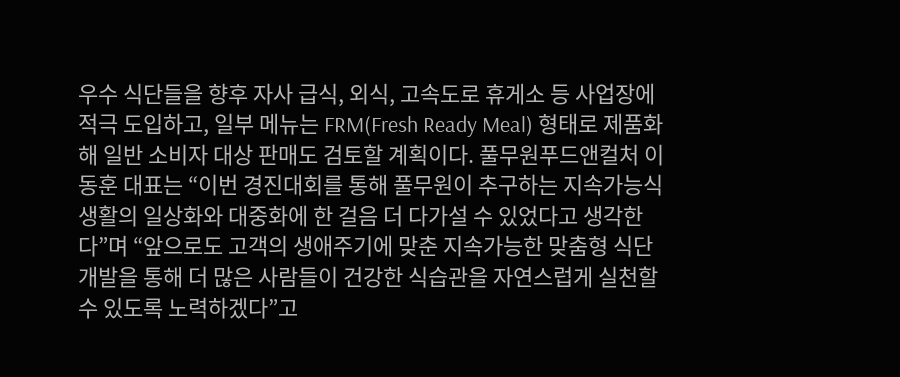우수 식단들을 향후 자사 급식, 외식, 고속도로 휴게소 등 사업장에 적극 도입하고, 일부 메뉴는 FRM(Fresh Ready Meal) 형태로 제품화해 일반 소비자 대상 판매도 검토할 계획이다. 풀무원푸드앤컬처 이동훈 대표는 “이번 경진대회를 통해 풀무원이 추구하는 지속가능식생활의 일상화와 대중화에 한 걸음 더 다가설 수 있었다고 생각한다”며 “앞으로도 고객의 생애주기에 맞춘 지속가능한 맞춤형 식단 개발을 통해 더 많은 사람들이 건강한 식습관을 자연스럽게 실천할 수 있도록 노력하겠다”고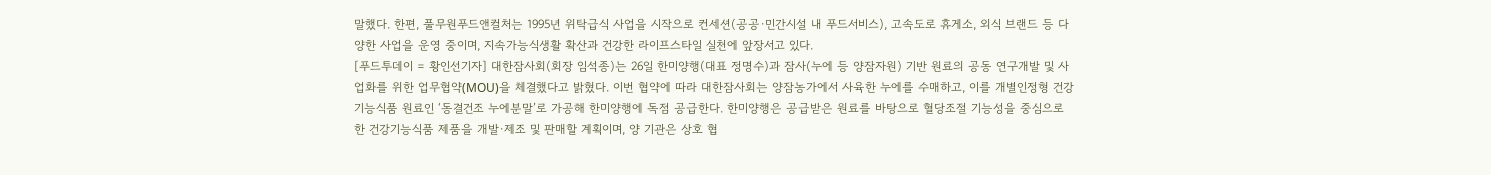말했다. 한편, 풀무원푸드앤컬처는 1995년 위탁급식 사업을 시작으로 컨세션(공공·민간시설 내 푸드서비스), 고속도로 휴게소, 외식 브랜드 등 다양한 사업을 운영 중이며, 지속가능식생활 확산과 건강한 라이프스타일 실천에 앞장서고 있다.
[푸드투데이 = 황인선기자] 대한잠사회(회장 임석종)는 26일 한미양행(대표 정명수)과 잠사(누에 등 양잠자원) 기반 원료의 공동 연구개발 및 사업화를 위한 업무협약(MOU)을 체결했다고 밝혔다. 이번 협약에 따라 대한잠사회는 양잠농가에서 사육한 누에를 수매하고, 이를 개별인정형 건강기능식품 원료인 ‘동결건조 누에분말’로 가공해 한미양행에 독점 공급한다. 한미양행은 공급받은 원료를 바탕으로 혈당조절 기능성을 중심으로 한 건강기능식품 제품을 개발·제조 및 판매할 계획이며, 양 기관은 상호 협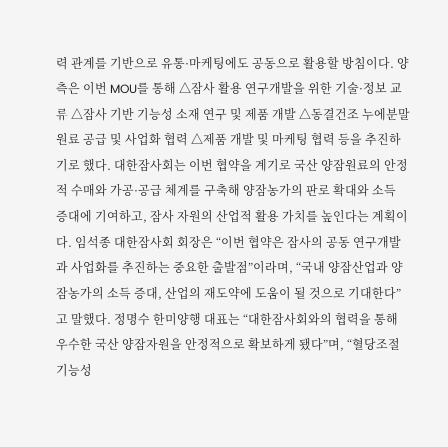력 관계를 기반으로 유통·마케팅에도 공동으로 활용할 방침이다. 양측은 이번 MOU를 통해 △잠사 활용 연구개발을 위한 기술·정보 교류 △잠사 기반 기능성 소재 연구 및 제품 개발 △동결건조 누에분말 원료 공급 및 사업화 협력 △제품 개발 및 마케팅 협력 등을 추진하기로 했다. 대한잠사회는 이번 협약을 계기로 국산 양잠원료의 안정적 수매와 가공·공급 체계를 구축해 양잠농가의 판로 확대와 소득 증대에 기여하고, 잠사 자원의 산업적 활용 가치를 높인다는 계획이다. 임석종 대한잠사회 회장은 “이번 협약은 잠사의 공동 연구개발과 사업화를 추진하는 중요한 출발점”이라며, “국내 양잠산업과 양잠농가의 소득 증대, 산업의 재도약에 도움이 될 것으로 기대한다”고 말했다. 정명수 한미양행 대표는 “대한잠사회와의 협력을 통해 우수한 국산 양잠자원을 안정적으로 확보하게 됐다”며, “혈당조절 기능성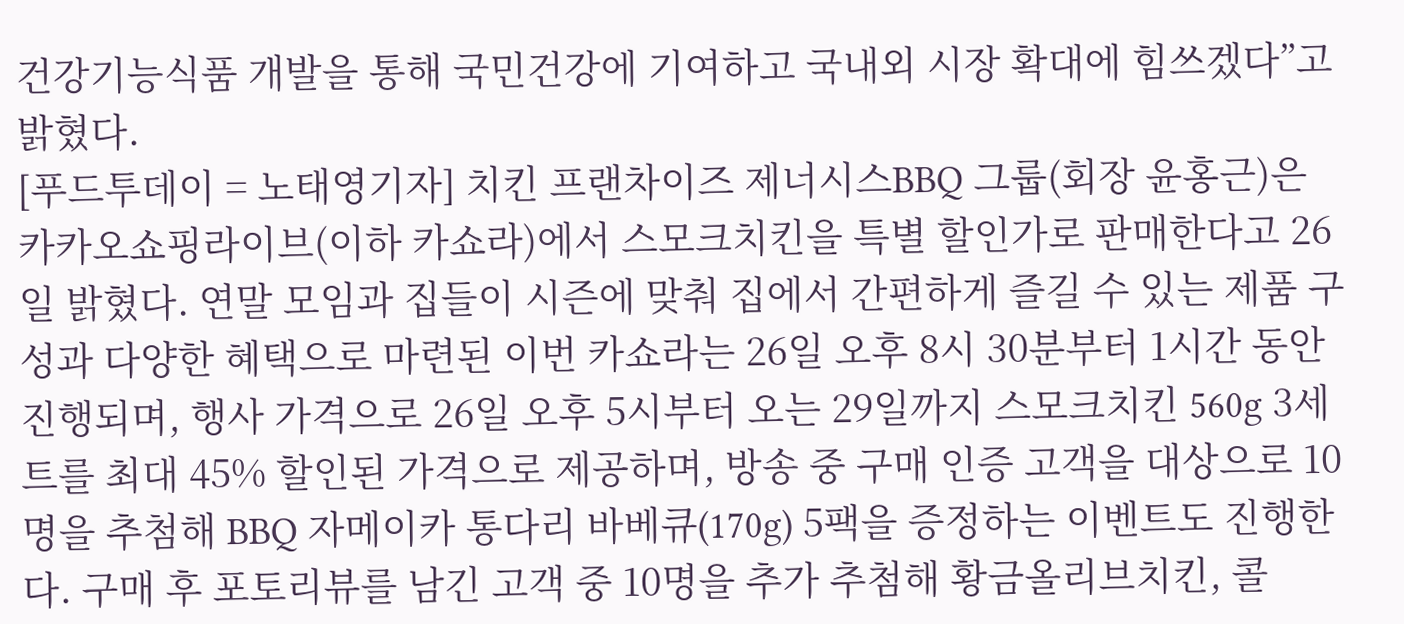건강기능식품 개발을 통해 국민건강에 기여하고 국내외 시장 확대에 힘쓰겠다”고 밝혔다.
[푸드투데이 = 노태영기자] 치킨 프랜차이즈 제너시스BBQ 그룹(회장 윤홍근)은 카카오쇼핑라이브(이하 카쇼라)에서 스모크치킨을 특별 할인가로 판매한다고 26일 밝혔다. 연말 모임과 집들이 시즌에 맞춰 집에서 간편하게 즐길 수 있는 제품 구성과 다양한 혜택으로 마련된 이번 카쇼라는 26일 오후 8시 30분부터 1시간 동안 진행되며, 행사 가격으로 26일 오후 5시부터 오는 29일까지 스모크치킨 560g 3세트를 최대 45% 할인된 가격으로 제공하며, 방송 중 구매 인증 고객을 대상으로 10명을 추첨해 BBQ 자메이카 통다리 바베큐(170g) 5팩을 증정하는 이벤트도 진행한다. 구매 후 포토리뷰를 남긴 고객 중 10명을 추가 추첨해 황금올리브치킨, 콜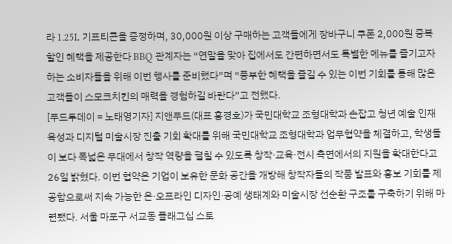라 1.25L 기프티콘을 증정하며, 30,000원 이상 구매하는 고객들에게 장바구니 쿠폰 2,000원 중복 할인 혜택을 제공한다 BBQ 관계자는 “연말을 맞아 집에서도 간편하면서도 특별한 메뉴를 즐기고자 하는 소비자들을 위해 이번 행사를 준비했다”며 “풍부한 혜택을 즐길 수 있는 이번 기회를 통해 많은 고객들이 스모크치킨의 매력을 경험하길 바란다”고 전했다.
[푸드투데이 = 노태영기자] 지앤푸드(대표 홍경호)가 국민대학교 조형대학과 손잡고 청년 예술 인재 육성과 디지털 미술시장 진출 기회 확대를 위해 국민대학교 조형대학과 업무협약을 체결하고, 학생들이 보다 폭넓은 무대에서 창작 역량을 펼칠 수 있도록 창작·교육·전시 측면에서의 지원을 확대한다고 26일 밝혔다. 이번 협약은 기업이 보유한 문화 공간을 개방해 창작자들의 작품 발표와 홍보 기회를 제공함으로써 지속 가능한 온·오프라인 디자인·공예 생태계와 미술시장 선순환 구조를 구축하기 위해 마련됐다. 서울 마포구 서교동 플래그십 스토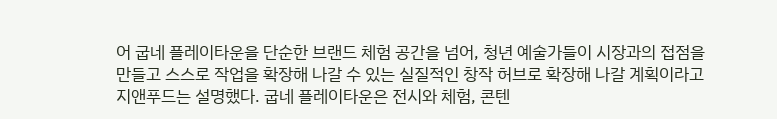어 굽네 플레이타운을 단순한 브랜드 체험 공간을 넘어, 청년 예술가들이 시장과의 접점을 만들고 스스로 작업을 확장해 나갈 수 있는 실질적인 창작 허브로 확장해 나갈 계획이라고 지앤푸드는 설명했다. 굽네 플레이타운은 전시와 체험, 콘텐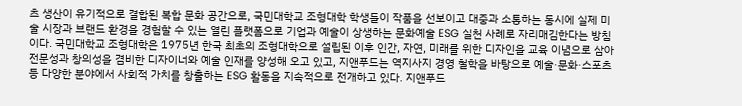츠 생산이 유기적으로 결합된 복합 문화 공간으로, 국민대학교 조형대학 학생들이 작품을 선보이고 대중과 소통하는 동시에 실제 미술 시장과 브랜드 환경을 경험할 수 있는 열린 플랫폼으로 기업과 예술이 상생하는 문화예술 ESG 실천 사례로 자리매김한다는 방침이다. 국민대학교 조형대학은 1975년 한국 최초의 조형대학으로 설립된 이후 인간, 자연, 미래를 위한 디자인을 교육 이념으로 삼아 전문성과 창의성을 겸비한 디자이너와 예술 인재를 양성해 오고 있고, 지앤푸드는 역지사지 경영 철학을 바탕으로 예술·문화·스포츠 등 다양한 분야에서 사회적 가치를 창출하는 ESG 활동을 지속적으로 전개하고 있다. 지앤푸드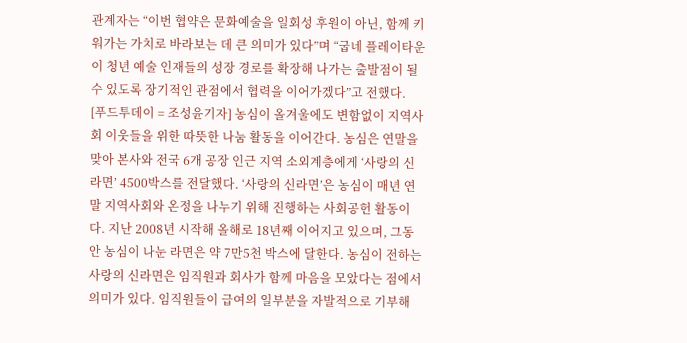관계자는 “이번 협약은 문화예술을 일회성 후원이 아닌, 함께 키워가는 가치로 바라보는 데 큰 의미가 있다”며 “굽네 플레이타운이 청년 예술 인재들의 성장 경로를 확장해 나가는 출발점이 될 수 있도록 장기적인 관점에서 협력을 이어가겠다”고 전했다.
[푸드투데이 = 조성윤기자] 농심이 올겨울에도 변함없이 지역사회 이웃들을 위한 따뜻한 나눔 활동을 이어간다. 농심은 연말을 맞아 본사와 전국 6개 공장 인근 지역 소외계층에게 ‘사랑의 신라면’ 4500박스를 전달했다. ‘사랑의 신라면’은 농심이 매년 연말 지역사회와 온정을 나누기 위해 진행하는 사회공헌 활동이다. 지난 2008년 시작해 올해로 18년째 이어지고 있으며, 그동안 농심이 나눈 라면은 약 7만5천 박스에 달한다. 농심이 전하는 사랑의 신라면은 임직원과 회사가 함께 마음을 모았다는 점에서 의미가 있다. 임직원들이 급여의 일부분을 자발적으로 기부해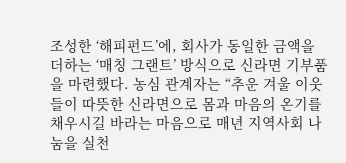조성한 ‘해피펀드’에, 회사가 동일한 금액을 더하는 ‘매칭 그랜트’ 방식으로 신라면 기부품을 마련했다. 농심 관계자는 “추운 겨울 이웃들이 따뜻한 신라면으로 몸과 마음의 온기를 채우시길 바라는 마음으로 매년 지역사회 나눔을 실천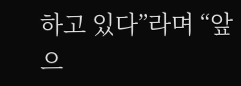하고 있다”라며 “앞으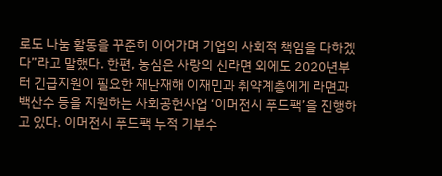로도 나눔 활동을 꾸준히 이어가며 기업의 사회적 책임을 다하겠다”라고 말했다. 한편, 농심은 사랑의 신라면 외에도 2020년부터 긴급지원이 필요한 재난재해 이재민과 취약계층에게 라면과 백산수 등을 지원하는 사회공헌사업 ‘이머전시 푸드팩’을 진행하고 있다. 이머전시 푸드팩 누적 기부수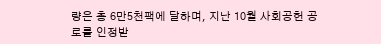량은 총 6만5천팩에 달하며, 지난 10월 사회공헌 공로를 인정받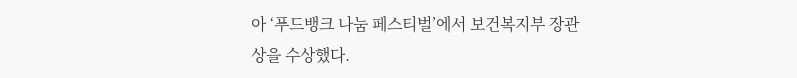아 ‘푸드뱅크 나눔 페스티벌’에서 보건복지부 장관상을 수상했다.